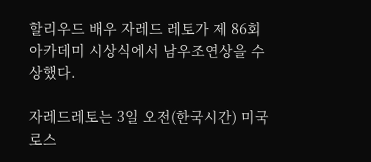할리우드 배우 자레드 레토가 제 86회 아카데미 시상식에서 남우조연상을 수상했다.

자레드레토는 3일 오전(한국시간) 미국 로스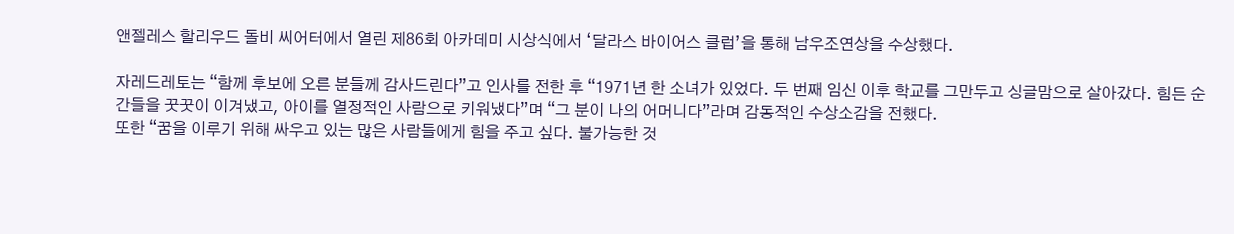앤젤레스 할리우드 돌비 씨어터에서 열린 제86회 아카데미 시상식에서 ‘달라스 바이어스 클럽’을 통해 남우조연상을 수상했다.

자레드레토는 “함께 후보에 오른 분들께 감사드린다”고 인사를 전한 후 “1971년 한 소녀가 있었다. 두 번째 임신 이후 학교를 그만두고 싱글맘으로 살아갔다. 힘든 순간들을 꿋꿋이 이겨냈고, 아이를 열정적인 사람으로 키워냈다”며 “그 분이 나의 어머니다”라며 감동적인 수상소감을 전했다.
또한 “꿈을 이루기 위해 싸우고 있는 많은 사람들에게 힘을 주고 싶다. 불가능한 것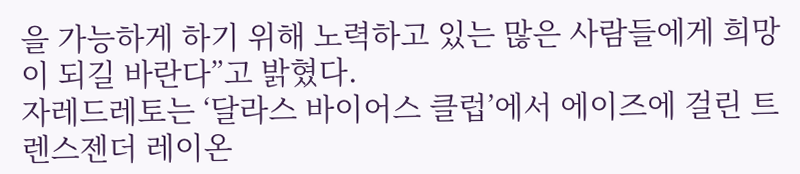을 가능하게 하기 위해 노력하고 있는 많은 사람들에게 희망이 되길 바란다”고 밝혔다.
자레드레토는 ‘달라스 바이어스 클럽’에서 에이즈에 걸린 트렌스젠더 레이온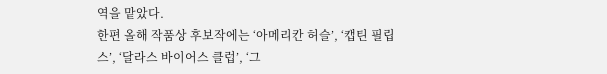역을 맡았다.
한편 올해 작품상 후보작에는 ‘아메리칸 허슬’, ‘캡틴 필립스’, ‘달라스 바이어스 클럽’, ‘그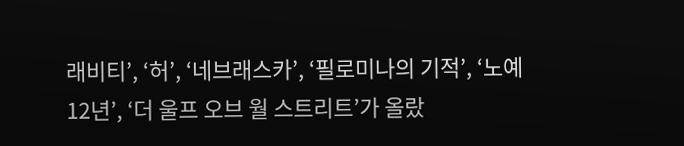래비티’, ‘허’, ‘네브래스카’, ‘필로미나의 기적’, ‘노예12년’, ‘더 울프 오브 월 스트리트’가 올랐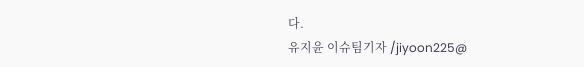다.
유지윤 이슈팀기자 /jiyoon225@